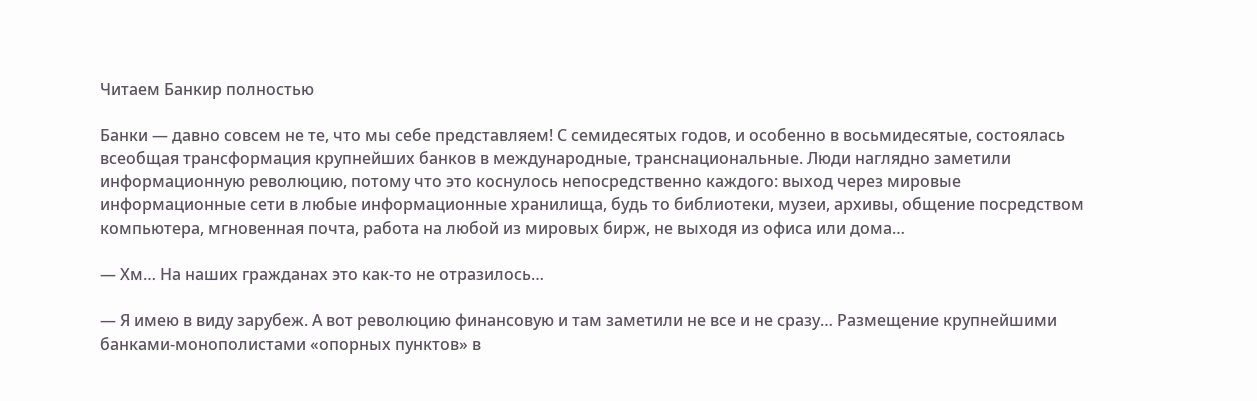Читаем Банкир полностью

Банки — давно совсем не те, что мы себе представляем! С семидесятых годов, и особенно в восьмидесятые, состоялась всеобщая трансформация крупнейших банков в международные, транснациональные. Люди наглядно заметили информационную революцию, потому что это коснулось непосредственно каждого: выход через мировые информационные сети в любые информационные хранилища, будь то библиотеки, музеи, архивы, общение посредством компьютера, мгновенная почта, работа на любой из мировых бирж, не выходя из офиса или дома…

— Хм… На наших гражданах это как-то не отразилось…

— Я имею в виду зарубеж. А вот революцию финансовую и там заметили не все и не сразу… Размещение крупнейшими банками-монополистами «опорных пунктов» в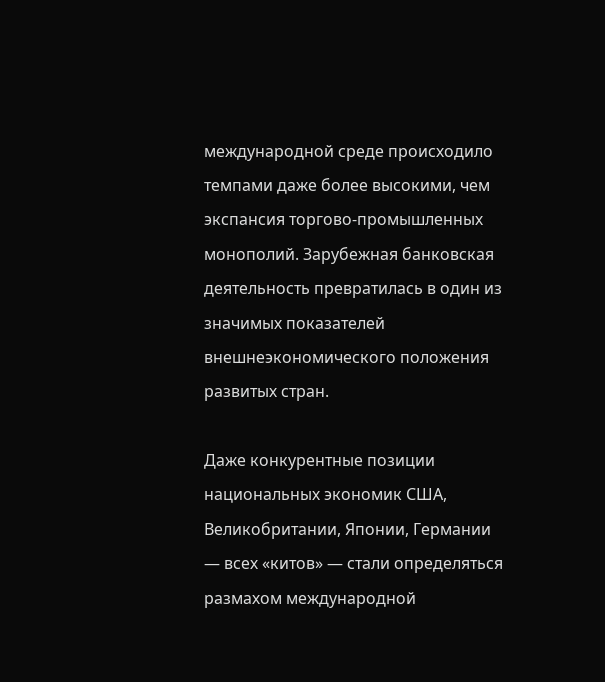международной среде происходило темпами даже более высокими, чем экспансия торгово-промышленных монополий. Зарубежная банковская деятельность превратилась в один из значимых показателей внешнеэкономического положения развитых стран.

Даже конкурентные позиции национальных экономик США, Великобритании, Японии, Германии — всех «китов» — стали определяться размахом международной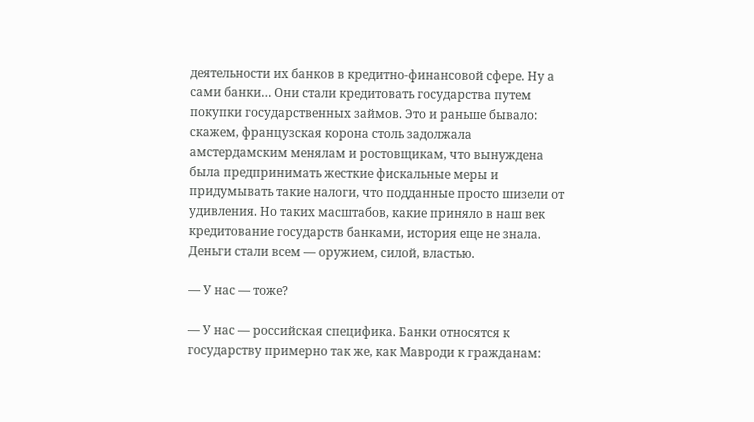деятельности их банков в кредитно-финансовой сфере. Ну а сами банки… Они стали кредитовать государства путем покупки государственных займов. Это и раньше бывало: скажем, французская корона столь задолжала амстердамским менялам и ростовщикам, что вынуждена была предпринимать жесткие фискальные меры и придумывать такие налоги, что подданные просто шизели от удивления. Но таких масштабов, какие приняло в наш век кредитование государств банками, история еще не знала. Деньги стали всем — оружием, силой, властью.

— У нас — тоже?

— У нас — российская специфика. Банки относятся к государству примерно так же, как Мавроди к гражданам: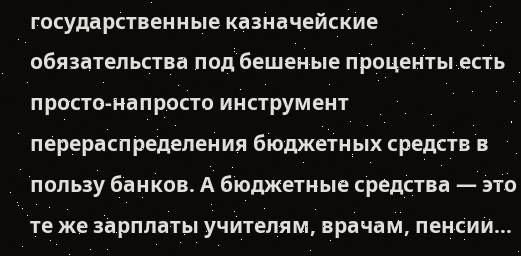государственные казначейские обязательства под бешеные проценты есть просто-напросто инструмент перераспределения бюджетных средств в пользу банков. А бюджетные средства — это те же зарплаты учителям, врачам, пенсии…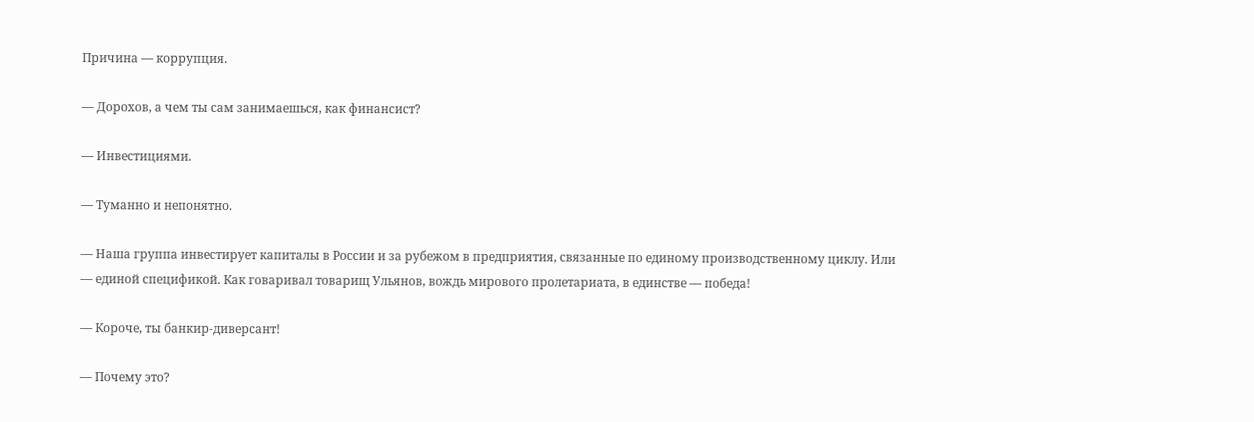Причина — коррупция.

— Дорохов, а чем ты сам занимаешься, как финансист?

— Инвестициями.

— Туманно и непонятно.

— Наша группа инвестирует капиталы в России и за рубежом в предприятия, связанные по единому производственному циклу. Или — единой спецификой. Как говаривал товарищ Ульянов, вождь мирового пролетариата, в единстве — победа!

— Короче, ты банкир-диверсант!

— Почему это?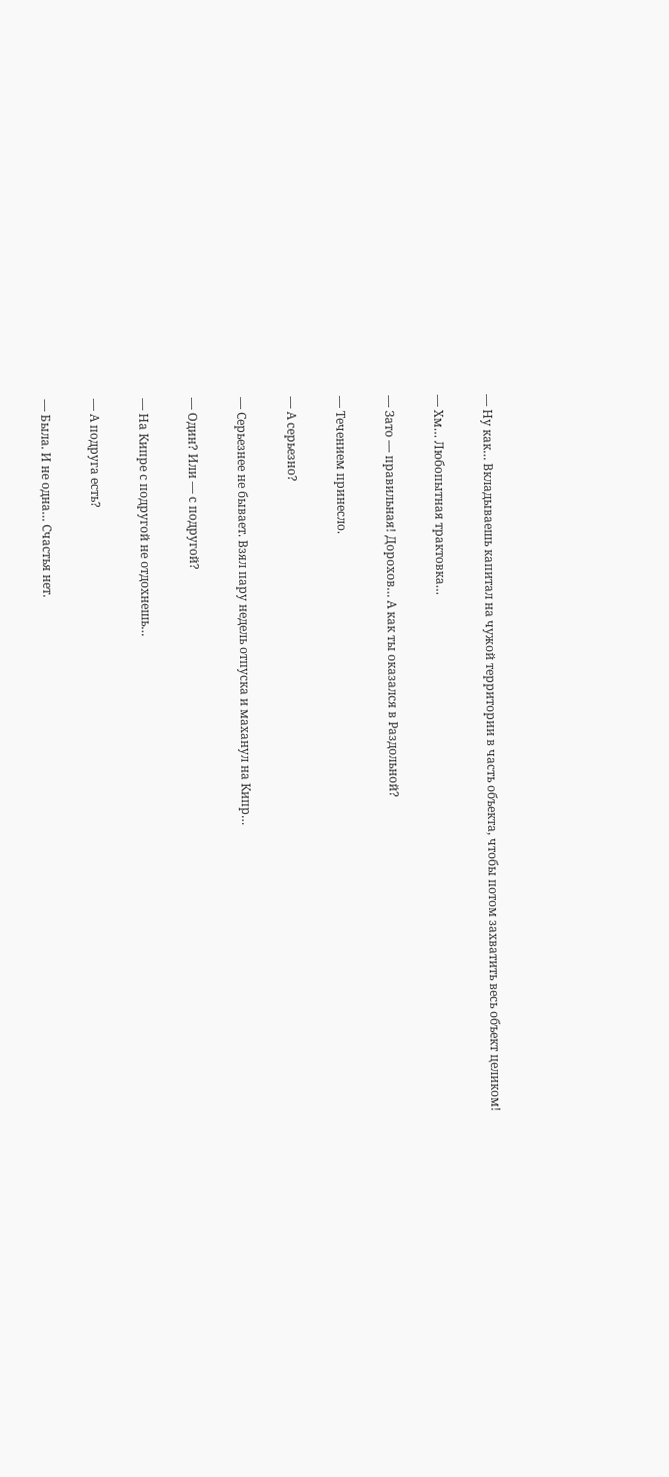— Ну как… Вкладываешь капитал на чужой территории в часть объекта, чтобы потом захватить весь объект целиком!

— Хм… Любопытная трактовка…

— Зато — правильная! Дорохов… А как ты оказался в Раздольной?

— Течением принесло.

— А серьезно?

— Серьезнее не бывает. Взял пару недель отпуска и маханул на Кипр…

— Один? Или — с подругой?

— На Кипре с подругой не отдохнешь…

— А подруга есть?

— Была. И не одна… Счастья нет.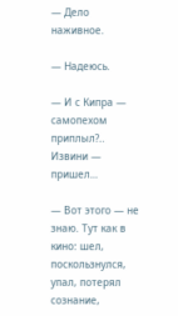— Дело наживное.

— Надеюсь.

— И с Кипра — самопехом приплыл?.. Извини — пришел…

— Вот этого — не знаю. Тут как в кино: шел, поскользнулся, упал, потерял сознание,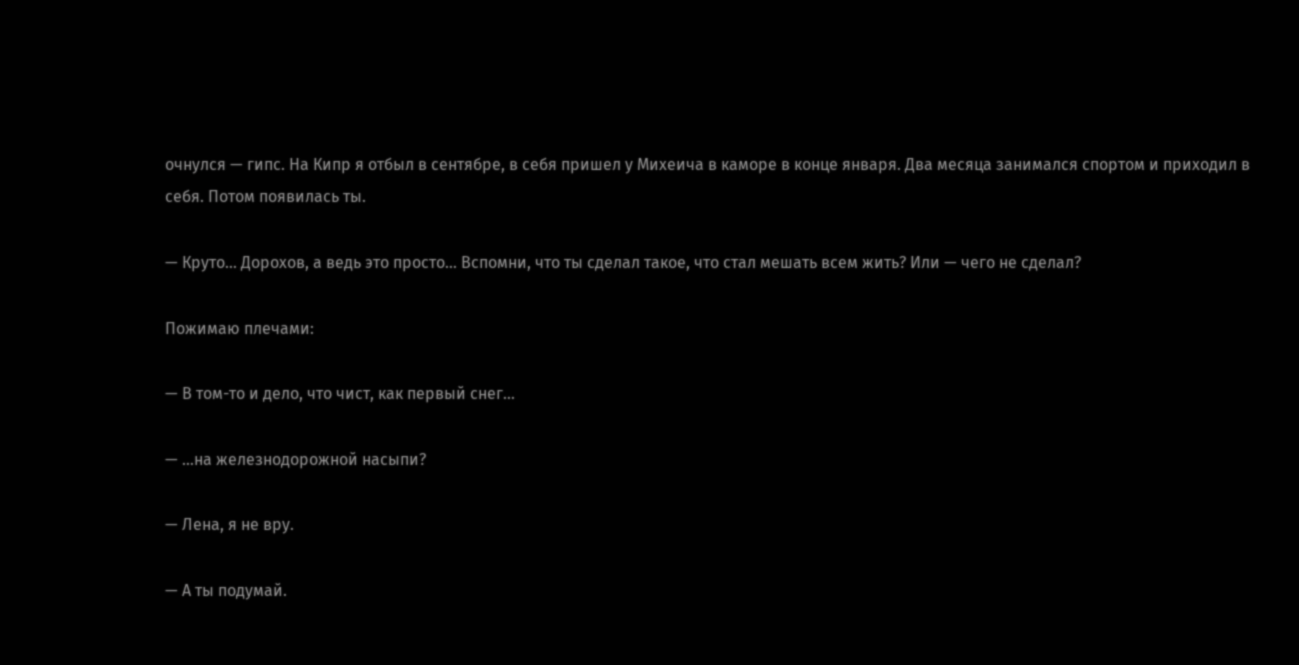очнулся — гипс. На Кипр я отбыл в сентябре, в себя пришел у Михеича в каморе в конце января. Два месяца занимался спортом и приходил в себя. Потом появилась ты.

— Круто… Дорохов, а ведь это просто… Вспомни, что ты сделал такое, что стал мешать всем жить? Или — чего не сделал?

Пожимаю плечами:

— В том-то и дело, что чист, как первый снег…

— …на железнодорожной насыпи?

— Лена, я не вру.

— А ты подумай.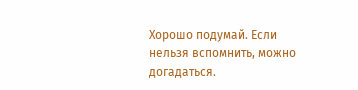Хорошо подумай. Если нельзя вспомнить, можно догадаться.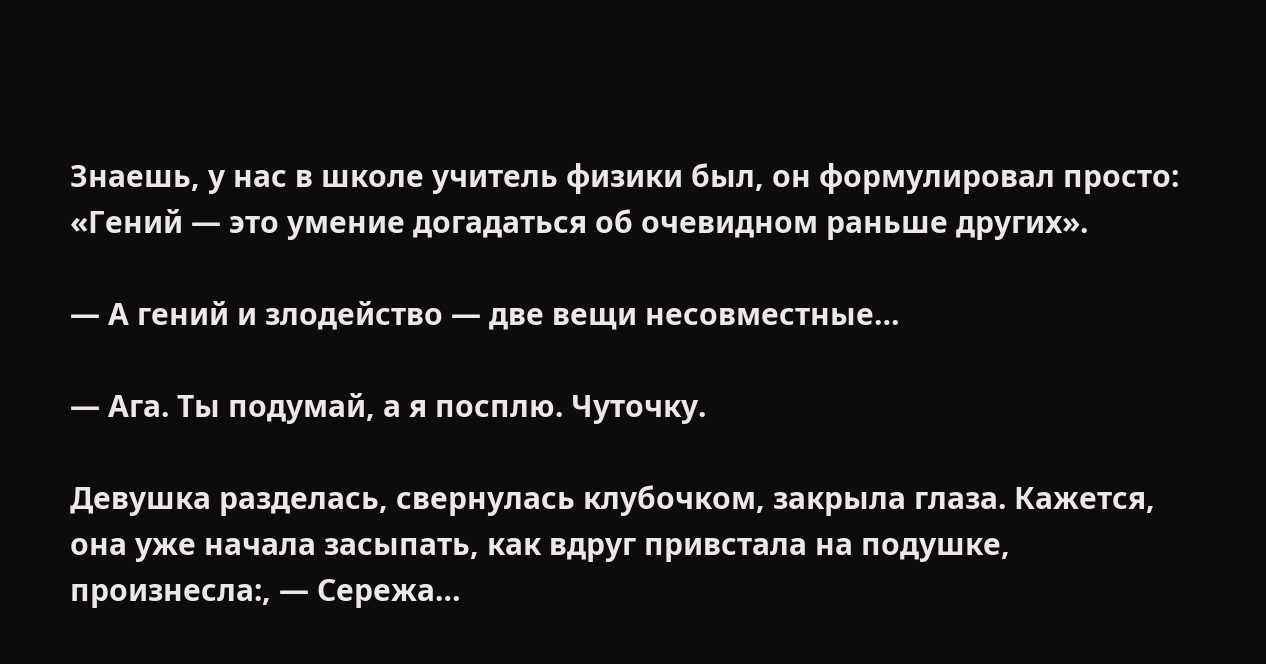Знаешь, у нас в школе учитель физики был, он формулировал просто: «Гений — это умение догадаться об очевидном раньше других».

— А гений и злодейство — две вещи несовместные…

— Ага. Ты подумай, а я посплю. Чуточку.

Девушка разделась, свернулась клубочком, закрыла глаза. Кажется, она уже начала засыпать, как вдруг привстала на подушке, произнесла:, — Сережа…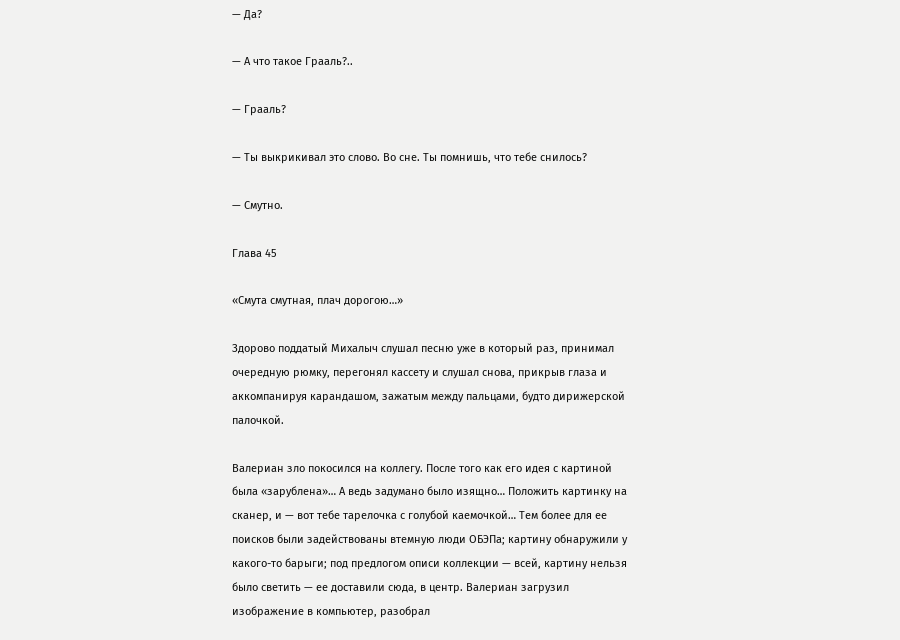— Да?

— А что такое Грааль?..

— Грааль?

— Ты выкрикивал это слово. Во сне. Ты помнишь, что тебе снилось?

— Смутно.

Глава 45

«Смута смутная, плач дорогою…»

Здорово поддатый Михалыч слушал песню уже в который раз, принимал очередную рюмку, перегонял кассету и слушал снова, прикрыв глаза и аккомпанируя карандашом, зажатым между пальцами, будто дирижерской палочкой.

Валериан зло покосился на коллегу. После того как его идея с картиной была «зарублена»… А ведь задумано было изящно… Положить картинку на сканер, и — вот тебе тарелочка с голубой каемочкой… Тем более для ее поисков были задействованы втемную люди ОБЭПа; картину обнаружили у какого-то барыги; под предлогом описи коллекции — всей, картину нельзя было светить — ее доставили сюда, в центр. Валериан загрузил изображение в компьютер, разобрал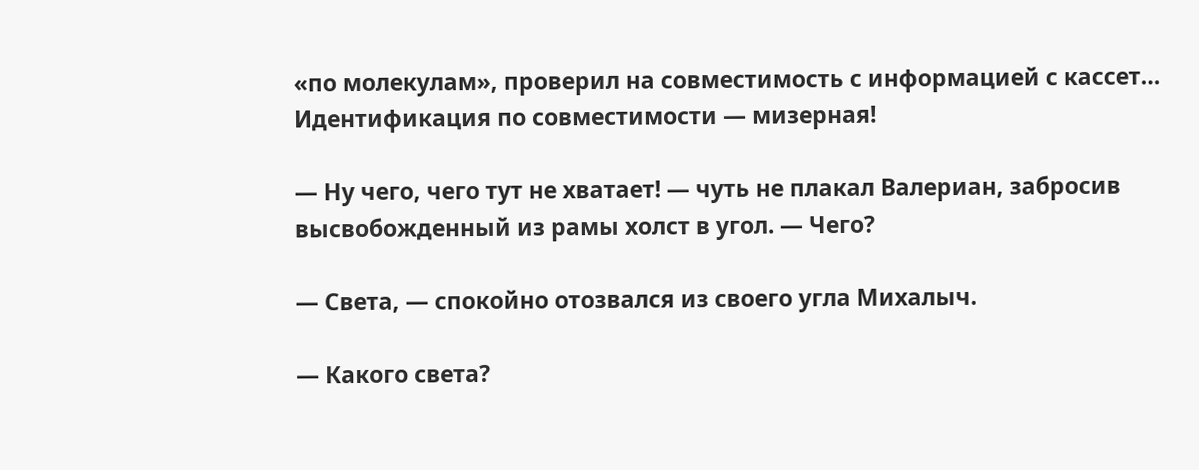«по молекулам», проверил на совместимость с информацией с кассет… Идентификация по совместимости — мизерная!

— Ну чего, чего тут не хватает! — чуть не плакал Валериан, забросив высвобожденный из рамы холст в угол. — Чего?

— Света, — спокойно отозвался из своего угла Михалыч.

— Какого света?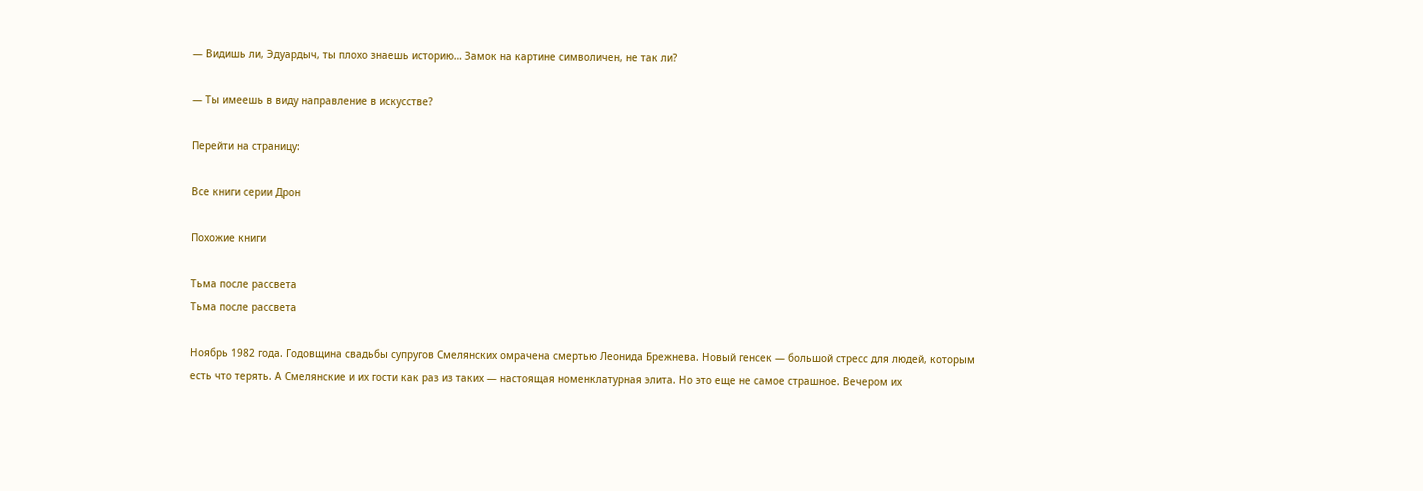— Видишь ли, Эдуардыч, ты плохо знаешь историю… Замок на картине символичен, не так ли?

— Ты имеешь в виду направление в искусстве?

Перейти на страницу:

Все книги серии Дрон

Похожие книги

Тьма после рассвета
Тьма после рассвета

Ноябрь 1982 года. Годовщина свадьбы супругов Смелянских омрачена смертью Леонида Брежнева. Новый генсек — большой стресс для людей, которым есть что терять. А Смелянские и их гости как раз из таких — настоящая номенклатурная элита. Но это еще не самое страшное. Вечером их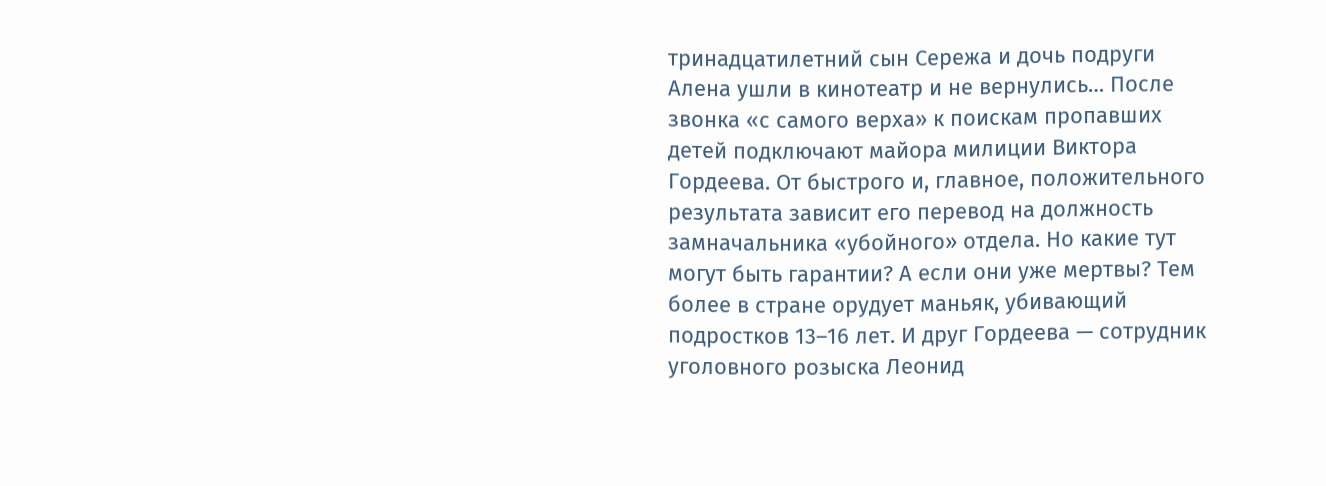тринадцатилетний сын Сережа и дочь подруги Алена ушли в кинотеатр и не вернулись… После звонка «с самого верха» к поискам пропавших детей подключают майора милиции Виктора Гордеева. От быстрого и, главное, положительного результата зависит его перевод на должность замначальника «убойного» отдела. Но какие тут могут быть гарантии? А если они уже мертвы? Тем более в стране орудует маньяк, убивающий подростков 13–16 лет. И друг Гордеева — сотрудник уголовного розыска Леонид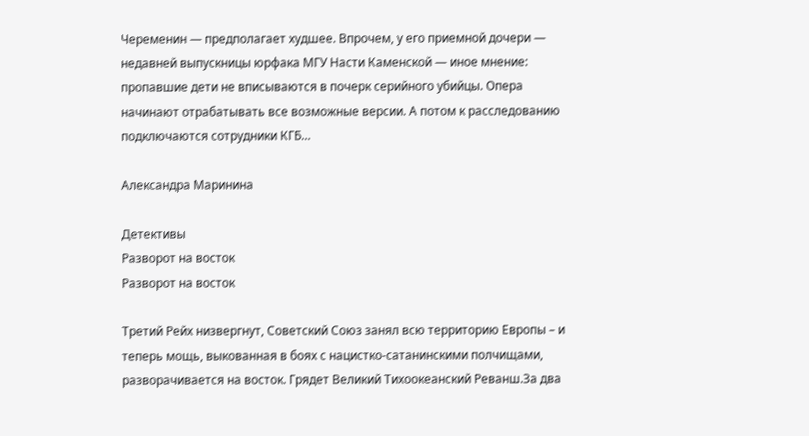Череменин — предполагает худшее. Впрочем, у его приемной дочери — недавней выпускницы юрфака МГУ Насти Каменской — иное мнение: пропавшие дети не вписываются в почерк серийного убийцы. Опера начинают отрабатывать все возможные версии. А потом к расследованию подключаются сотрудники КГБ…

Александра Маринина

Детективы
Разворот на восток
Разворот на восток

Третий Рейх низвергнут, Советский Союз занял всю территорию Европы – и теперь мощь, выкованная в боях с нацистко-сатанинскими полчищами, разворачивается на восток. Грядет Великий Тихоокеанский Реванш.За два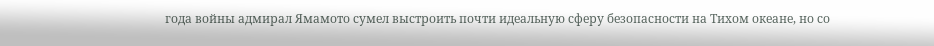года войны адмирал Ямамото сумел выстроить почти идеальную сферу безопасности на Тихом океане, но со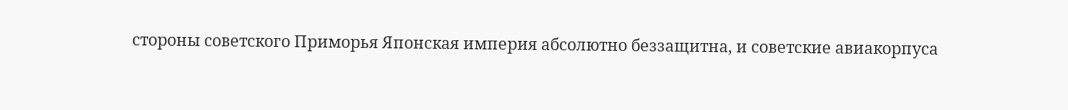стороны советского Приморья Японская империя абсолютно беззащитна, и советские авиакорпуса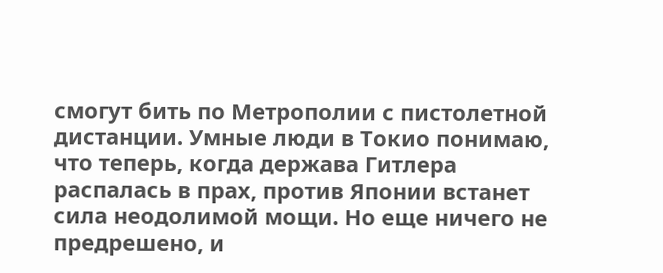смогут бить по Метрополии с пистолетной дистанции. Умные люди в Токио понимаю, что теперь, когда держава Гитлера распалась в прах, против Японии встанет сила неодолимой мощи. Но еще ничего не предрешено, и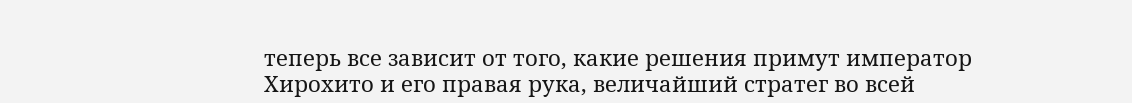теперь все зависит от того, какие решения примут император Хирохито и его правая рука, величайший стратег во всей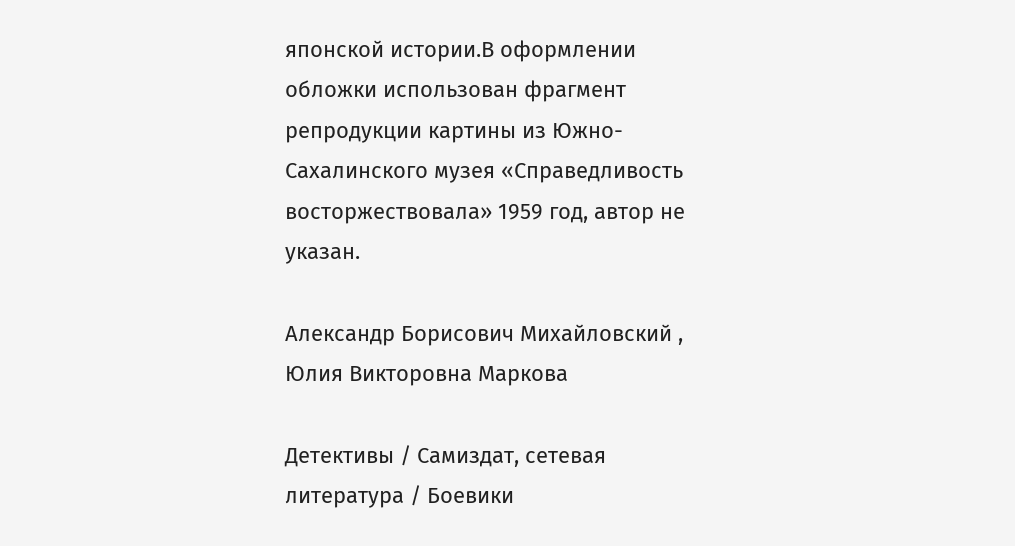японской истории.В оформлении обложки использован фрагмент репродукции картины из Южно-Сахалинского музея «Справедливость восторжествовала» 1959 год, автор не указан.

Александр Борисович Михайловский , Юлия Викторовна Маркова

Детективы / Самиздат, сетевая литература / Боевики